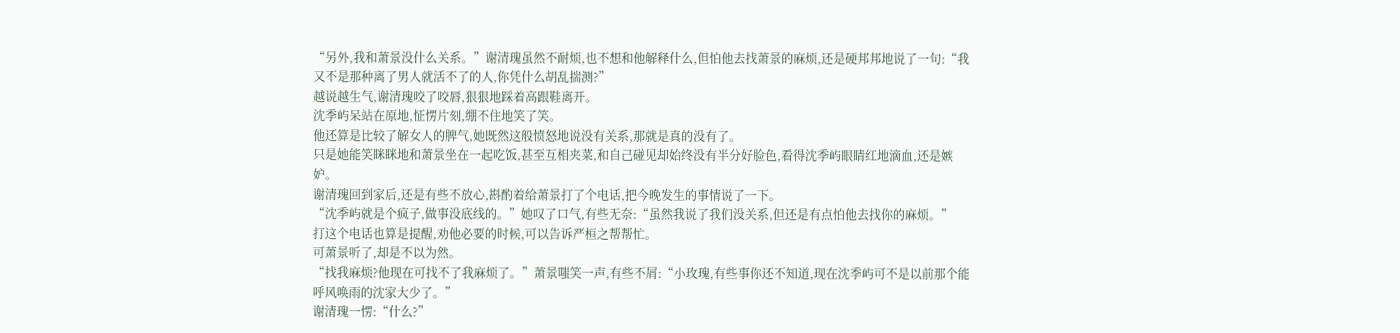“另外,我和萧景没什么关系。”谢清瑰虽然不耐烦,也不想和他解释什么,但怕他去找萧景的麻烦,还是硬邦邦地说了一句:“我又不是那种离了男人就活不了的人,你凭什么胡乱揣测?”
越说越生气,谢清瑰咬了咬唇,狠狠地踩着高跟鞋离开。
沈季屿呆站在原地,怔愣片刻,绷不住地笑了笑。
他还算是比较了解女人的脾气,她既然这般愤怒地说没有关系,那就是真的没有了。
只是她能笑眯眯地和萧景坐在一起吃饭,甚至互相夹菜,和自己碰见却始终没有半分好脸色,看得沈季屿眼睛红地滴血,还是嫉妒。
谢清瑰回到家后,还是有些不放心,斟酌着给萧景打了个电话,把今晚发生的事情说了一下。
“沈季屿就是个疯子,做事没底线的。”她叹了口气,有些无奈:“虽然我说了我们没关系,但还是有点怕他去找你的麻烦。”
打这个电话也算是提醒,劝他必要的时候,可以告诉严桓之帮帮忙。
可萧景听了,却是不以为然。
“找我麻烦?他现在可找不了我麻烦了。”萧景嗤笑一声,有些不屑:“小玫瑰,有些事你还不知道,现在沈季屿可不是以前那个能呼风唤雨的沈家大少了。”
谢清瑰一愣:“什么?”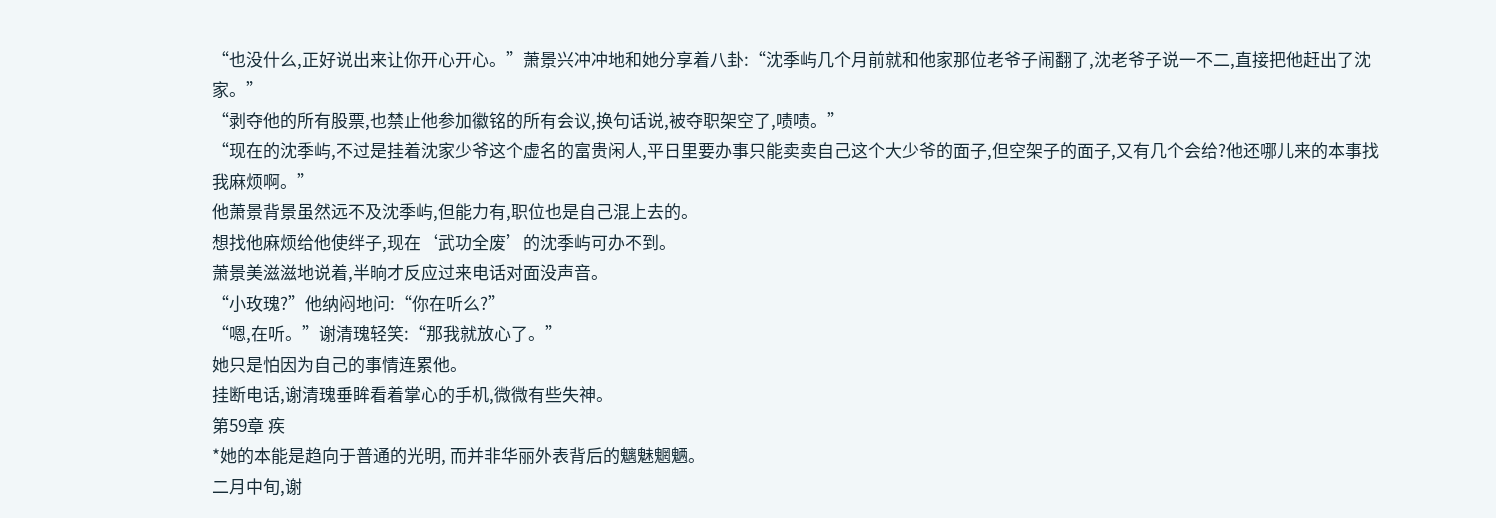“也没什么,正好说出来让你开心开心。”萧景兴冲冲地和她分享着八卦:“沈季屿几个月前就和他家那位老爷子闹翻了,沈老爷子说一不二,直接把他赶出了沈家。”
“剥夺他的所有股票,也禁止他参加徽铭的所有会议,换句话说,被夺职架空了,啧啧。”
“现在的沈季屿,不过是挂着沈家少爷这个虚名的富贵闲人,平日里要办事只能卖卖自己这个大少爷的面子,但空架子的面子,又有几个会给?他还哪儿来的本事找我麻烦啊。”
他萧景背景虽然远不及沈季屿,但能力有,职位也是自己混上去的。
想找他麻烦给他使绊子,现在‘武功全废’的沈季屿可办不到。
萧景美滋滋地说着,半晌才反应过来电话对面没声音。
“小玫瑰?”他纳闷地问:“你在听么?”
“嗯,在听。”谢清瑰轻笑:“那我就放心了。”
她只是怕因为自己的事情连累他。
挂断电话,谢清瑰垂眸看着掌心的手机,微微有些失神。
第59章 疾
*她的本能是趋向于普通的光明, 而并非华丽外表背后的魑魅魍魉。
二月中旬,谢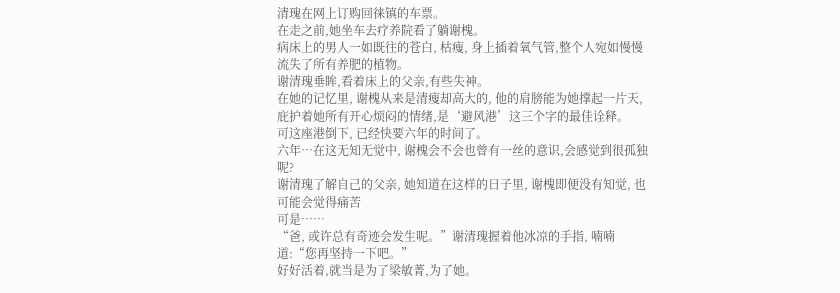清瑰在网上订购回徕镇的车票。
在走之前,她坐车去疗养院看了躺谢槐。
病床上的男人一如既往的苍白, 枯瘦, 身上插着氧气管,整个人宛如慢慢流失了所有养肥的植物。
谢清瑰垂眸,看着床上的父亲,有些失神。
在她的记忆里, 谢槐从来是清瘦却高大的, 他的肩膀能为她撑起一片天, 庇护着她所有开心烦闷的情绪,是‘避风港’这三个字的最佳诠释。
可这座港倒下, 已经快要六年的时间了。
六年…在这无知无觉中, 谢槐会不会也曾有一丝的意识,会感觉到很孤独呢?
谢清瑰了解自己的父亲, 她知道在这样的日子里, 谢槐即便没有知觉, 也可能会觉得痛苦
可是……
“爸, 或许总有奇迹会发生呢。”谢清瑰握着他冰凉的手指, 喃喃道:“您再坚持一下吧。”
好好活着,就当是为了梁敏菁,为了她。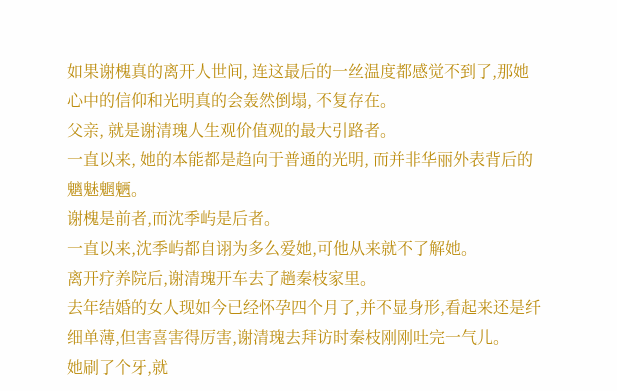如果谢槐真的离开人世间, 连这最后的一丝温度都感觉不到了,那她心中的信仰和光明真的会轰然倒塌, 不复存在。
父亲, 就是谢清瑰人生观价值观的最大引路者。
一直以来, 她的本能都是趋向于普通的光明, 而并非华丽外表背后的魑魅魍魉。
谢槐是前者,而沈季屿是后者。
一直以来,沈季屿都自诩为多么爱她,可他从来就不了解她。
离开疗养院后,谢清瑰开车去了趟秦枝家里。
去年结婚的女人现如今已经怀孕四个月了,并不显身形,看起来还是纤细单薄,但害喜害得厉害,谢清瑰去拜访时秦枝刚刚吐完一气儿。
她刷了个牙,就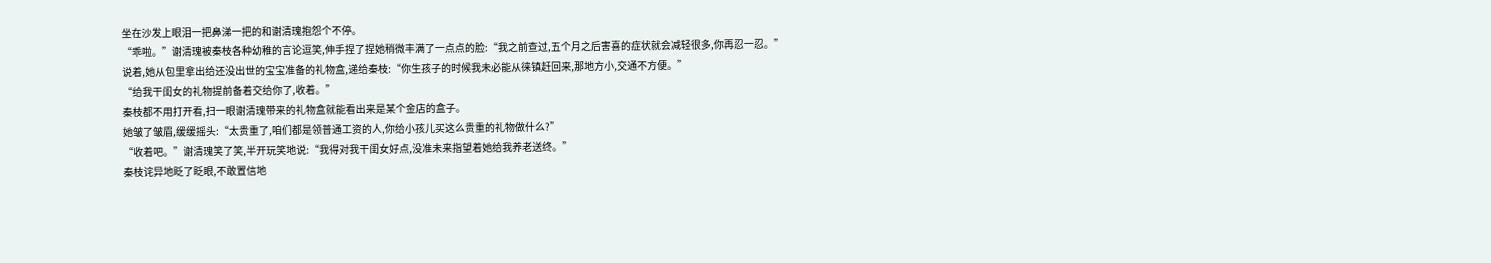坐在沙发上眼泪一把鼻涕一把的和谢清瑰抱怨个不停。
“乖啦。”谢清瑰被秦枝各种幼稚的言论逗笑,伸手捏了捏她稍微丰满了一点点的脸:“我之前查过,五个月之后害喜的症状就会减轻很多,你再忍一忍。”
说着,她从包里拿出给还没出世的宝宝准备的礼物盒,递给秦枝:“你生孩子的时候我未必能从徕镇赶回来,那地方小,交通不方便。”
“给我干闺女的礼物提前备着交给你了,收着。”
秦枝都不用打开看,扫一眼谢清瑰带来的礼物盒就能看出来是某个金店的盒子。
她皱了皱眉,缓缓摇头:“太贵重了,咱们都是领普通工资的人,你给小孩儿买这么贵重的礼物做什么?”
“收着吧。”谢清瑰笑了笑,半开玩笑地说:“我得对我干闺女好点,没准未来指望着她给我养老送终。”
秦枝诧异地眨了眨眼,不敢置信地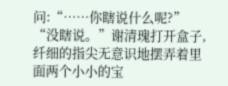问:“……你瞎说什么呢?”
“没瞎说。”谢清瑰打开盒子,纤细的指尖无意识地摆弄着里面两个小小的宝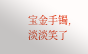宝金手镯,淡淡笑了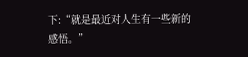下:“就是最近对人生有一些新的感悟。”